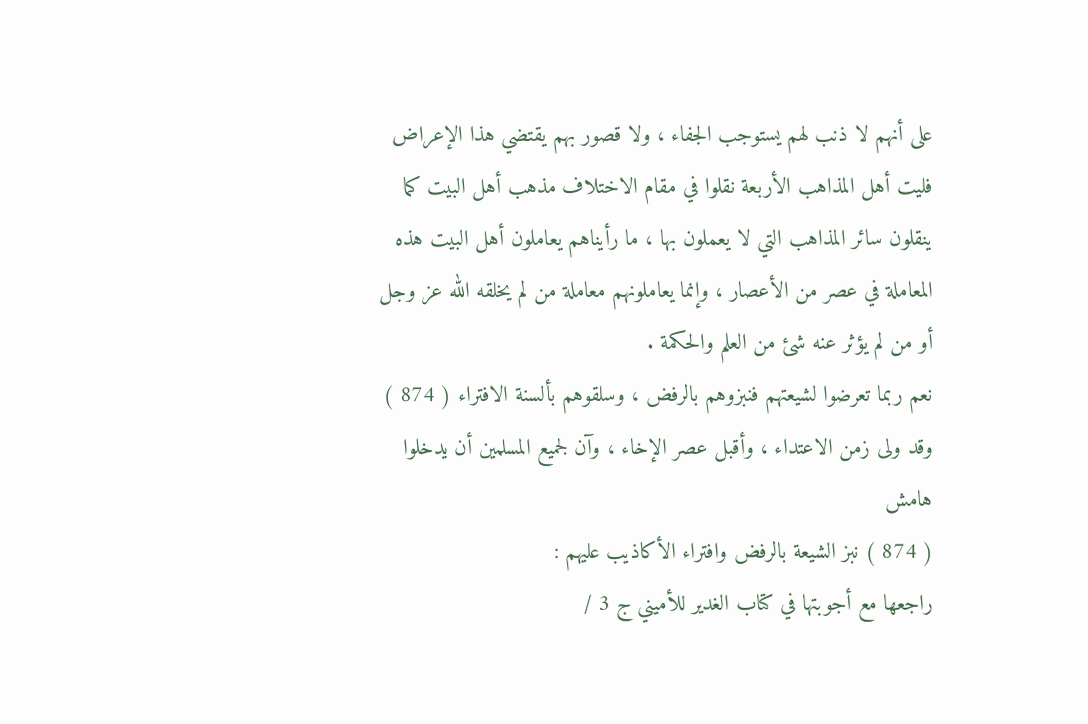على أنهم لا ذنب لهم يستوجب الجفاء ، ولا قصور بهم يقتضي هذا الإعراض
فليت أهل المذاهب الأربعة نقلوا في مقام الاختلاف مذهب أهل البيت كما
ينقلون سائر المذاهب التي لا يعملون بها ، ما رأيناهم يعاملون أهل البيت هذه
المعاملة في عصر من الأعصار ، وإنما يعاملونهم معاملة من لم يخلقه الله عز وجل
أو من لم يؤثر عنه شئ من العلم والحكمة .
نعم ربما تعرضوا لشيعتهم فنبزوهم بالرفض ، وسلقوهم بألسنة الافتراء ( 874 )
وقد ولى زمن الاعتداء ، وأقبل عصر الإخاء ، وآن لجميع المسلمين أن يدخلوا
هامش
( 874 ) نبز الشيعة بالرفض وافتراء الأكاذيب عليهم :
راجعها مع أجوبتها في كتاب الغدير للأميني ج 3 /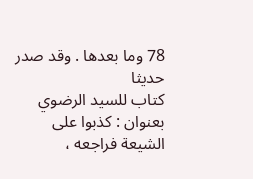78 وما بعدها . وقد صدر حديثا
كتاب للسيد الرضوي بعنوان : كذبوا على الشيعة فراجعه ،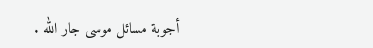أجوبة مسائل موسى جار الله .